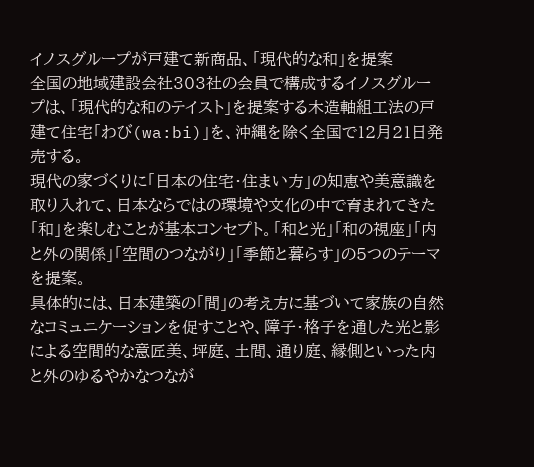イノスグループが戸建て新商品、「現代的な和」を提案
全国の地域建設会社303社の会員で構成するイノスグループは、「現代的な和のテイスト」を提案する木造軸組工法の戸建て住宅「わび(wa:bi)」を、沖縄を除く全国で12月21日発売する。
現代の家づくりに「日本の住宅・住まい方」の知恵や美意識を取り入れて、日本ならではの環境や文化の中で育まれてきた「和」を楽しむことが基本コンセプト。「和と光」「和の視座」「内と外の関係」「空間のつながり」「季節と暮らす」の5つのテーマを提案。
具体的には、日本建築の「間」の考え方に基づいて家族の自然なコミュニケーションを促すことや、障子・格子を通した光と影による空間的な意匠美、坪庭、土間、通り庭、縁側といった内と外のゆるやかなつなが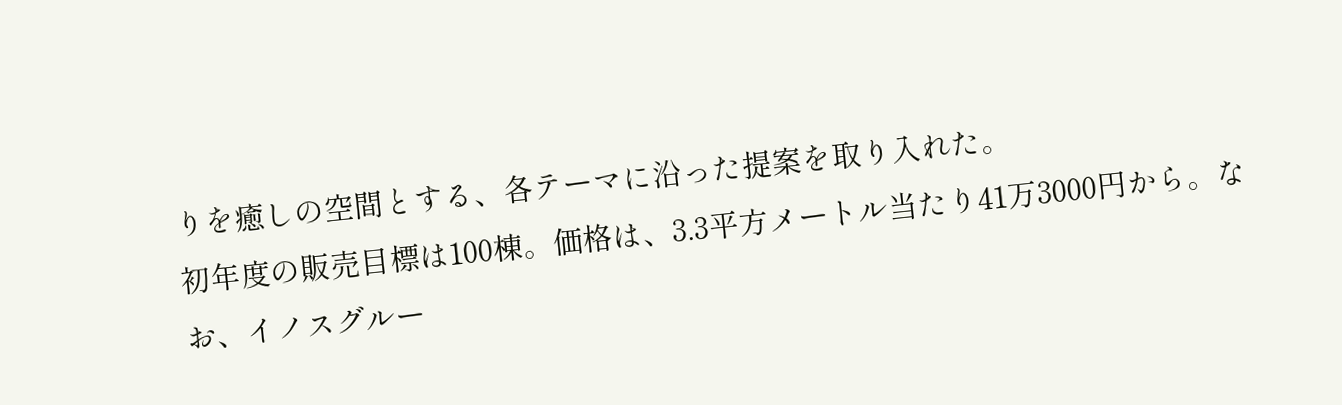りを癒しの空間とする、各テーマに沿った提案を取り入れた。
初年度の販売目標は100棟。価格は、3.3平方メートル当たり41万3000円から。なお、イノスグルー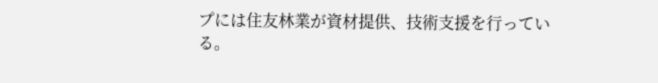プには住友林業が資材提供、技術支援を行っている。